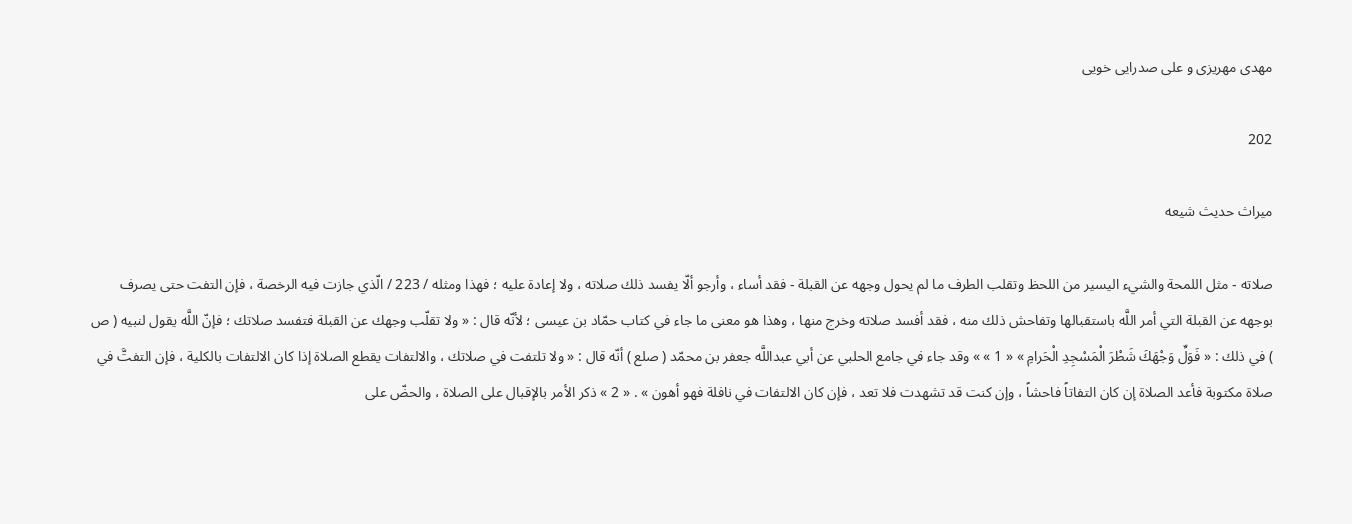مهدى مهريزى و على صدرايى خويى

202

ميراث حديث شيعه

صلاته - مثل اللمحة والشيء اليسير من اللحظ وتقلب الطرف ما لم يحول وجهه عن القبلة - فقد أساء ، وأرجو ألّا يفسد ذلك صلاته ، ولا إعادة عليه ؛ فهذا ومثله / 223 / الّذي جازت فيه الرخصة ، فإن التفت حتى يصرف بوجهه عن القبلة التي أمر اللَّه باستقبالها وتفاحش ذلك منه ، فقد أفسد صلاته وخرج منها ، وهذا هو معنى ما جاء في كتاب حمّاد بن عيسى ؛ لأنّه قال : « ولا تقلّب وجهك عن القبلة فتفسد صلاتك ؛ فإنّ اللَّه يقول لنبيه ( ص ) في ذلك : « فَوَلِّ وَجْهَكَ شَطْرَ الْمَسْجِدِ الْحَرامِ » « 1 » » وقد جاء في جامع الحلبي عن أبي عبداللَّه جعفر بن محمّد ( صلع ) أنّه قال : « ولا تلتفت في صلاتك ، والالتفات يقطع الصلاة إذا كان الالتفات بالكلية ، فإن التفتَّ في صلاة مكتوبة فأعد الصلاة إن كان التفاتاً فاحشاً ، وإن كنت قد تشهدت فلا تعد ، فإن كان الالتفات في نافلة فهو أهون » . « 2 » ذكر الأمر بالإقبال على الصلاة ، والحضّ على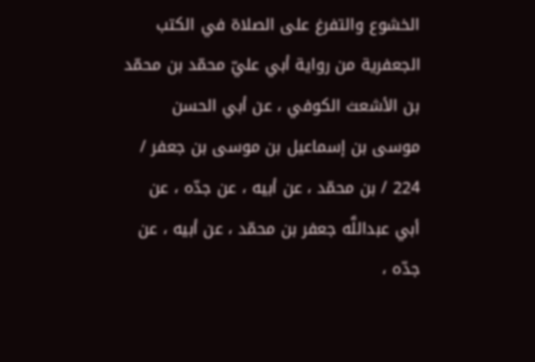الخشوع والتفرغ على الصلاة في الكتب الجعفرية من رواية أبي عليّ محمّد بن محمّد بن الأشعث الكوفي ، عن أبي الحسن موسى بن إسماعيل بن موسى بن جعفر / 224 / بن محمّد ، عن أبيه ، عن جدّه ، عن أبي عبداللَّه جعفر بن محمّد ، عن أبيه ، عن جدّه ،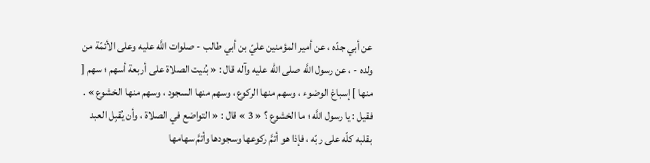عن أبي جدّه ، عن أمير المؤمنين عليّ بن أبي طالب - صلوات اللَّه عليه وعلى الأئمّة من ولده - ، عن رسول اللَّه صلى الله عليه وآله قال : « بُنيت الصلاة على أربعة أسهم ؛ سهم [ منها ] إسباغ الوضوء ، وسهم منها الركوع ، وسهم منها السجود ، وسهم منها الخشوع » . فقيل : يا رسول اللَّه ؛ ما الخشوع ؟ « 3 » قال : « التواضع في الصلاة ، وأن يُقبِل العبد بقلبه كلّه على ربّه ، فإذا هو أتمَّ ركوعها وسجودها وأتمَّ سهامها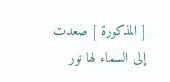[ المذكورة ] صعدت إلى السماء لها نور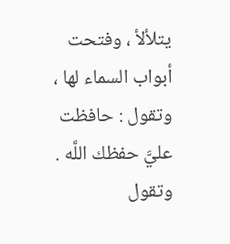يتلألأ ، وفتحت أبواب السماء لها ، وتقول : حافظت عليَّ حفظك اللَّه . وتقول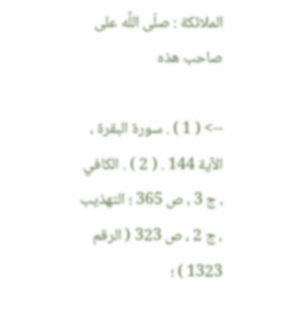الملائكة : صلّى اللَّه على صاحب هذه

--> ( 1 ) . سورة البقرة ، الآية 144 . ( 2 ) . الكافي ، ج 3 ، ص 365 ؛ التهذيب ، ج 2 ، ص 323 ( الرقم 1323 ) ؛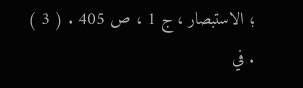؛ الاستبصار ، ج 1 ، ص 405 . ( 3 ) . في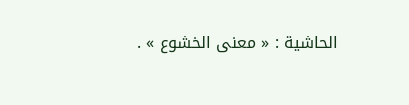الحاشية : « معنى الخشوع » .